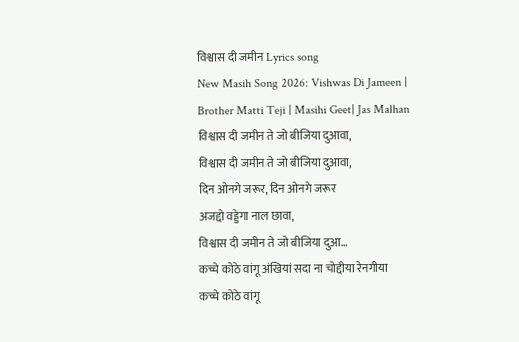विश्वास दी जमीन Lyrics song
New Masih Song 2026: Vishwas Di Jameen | Brother Matti Teji | Masihi Geet| Jas Malhan
विश्वास दी जमीन ते जो बीजिया दुआवा,
विश्वास दी जमीन ते जो बीजिया दुआवा,
दिन ओनगे जरूर, दिन ओनगे जरूर
अजद्दो वड्डेगा नाल छावा,
विश्वास दी जमीन ते जो बीजिया दुआ…
कच्चे कोठे वांगू अंखियां सदा ना चोद्दीया रेनगीया
कच्चे कोठे वांगू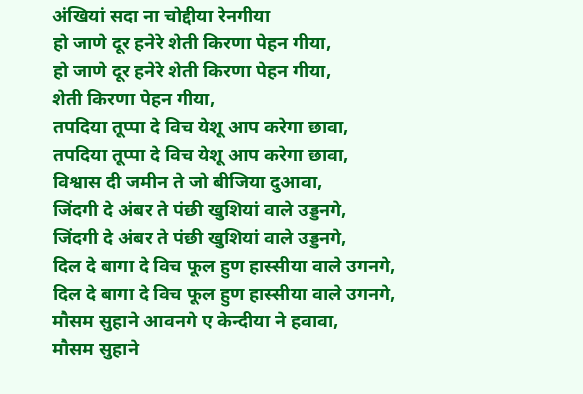अंखियां सदा ना चोद्दीया रेनगीया
हो जाणे दूर हनेरे शेती किरणा पेहन गीया,
हो जाणे दूर हनेरे शेती किरणा पेहन गीया,
शेती किरणा पेहन गीया,
तपदिया तूप्पा दे विच येशू आप करेगा छावा,
तपदिया तूप्पा दे विच येशू आप करेगा छावा,
विश्वास दी जमीन ते जो बीजिया दुआवा,
जिंदगी दे अंबर ते पंछी खुशियां वाले उड्डनगे,
जिंदगी दे अंबर ते पंछी खुशियां वाले उड्डनगे,
दिल दे बागा दे विच फूल हुण हास्सीया वाले उगनगे,
दिल दे बागा दे विच फूल हुण हास्सीया वाले उगनगे,
मौसम सुहाने आवनगे ए केन्दीया ने हवावा,
मौसम सुहाने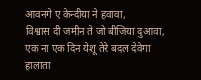आवनगे ए केन्दीया ने हवावा,
विश्वास दी जमीन ते जो बीजिया दुआवा,
एक ना एक दिन येशू तेरे बदल देवेगा हालाता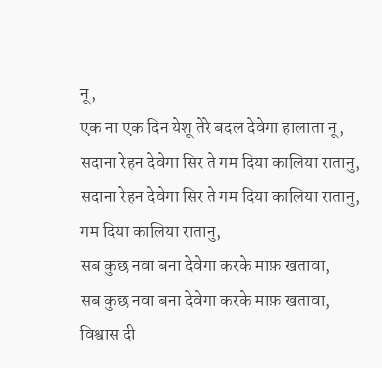नू,
एक ना एक दिन येशू तेरे बदल देवेगा हालाता नू,
सदाना रेहन देवेगा सिर ते गम दिया कालिया रातानु,
सदाना रेहन देवेगा सिर ते गम दिया कालिया रातानु,
गम दिया कालिया रातानु,
सब कुछ नवा बना देवेगा करके माफ़ खतावा,
सब कुछ नवा बना देवेगा करके माफ़ खतावा,
विश्वास दी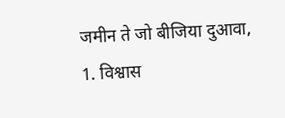जमीन ते जो बीजिया दुआवा,
1. विश्वास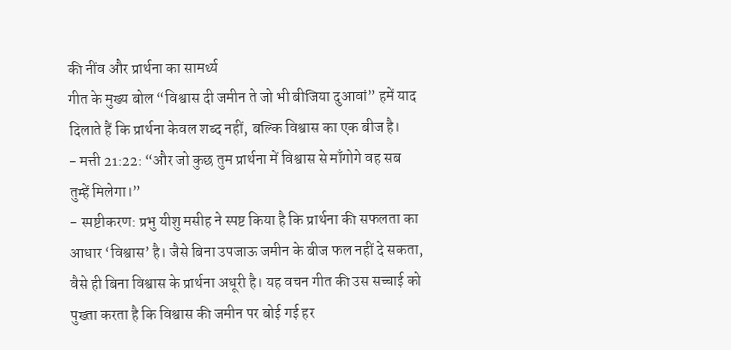की नींव और प्रार्थना का सामर्थ्य
गीत के मुख्य बोल “विश्वास दी जमीन ते जो भी बीजिया दुआवां” हमें याद दिलाते हैं कि प्रार्थना केवल शब्द नहीं, बल्कि विश्वास का एक बीज है।
- मत्ती 21:22: “और जो कुछ तुम प्रार्थना में विश्वास से माँगोगे वह सब तुम्हें मिलेगा।”
- स्पष्टीकरण: प्रभु यीशु मसीह ने स्पष्ट किया है कि प्रार्थना की सफलता का आधार ‘विश्वास’ है। जैसे बिना उपजाऊ जमीन के बीज फल नहीं दे सकता, वैसे ही बिना विश्वास के प्रार्थना अधूरी है। यह वचन गीत की उस सच्चाई को पुख्ता करता है कि विश्वास की जमीन पर बोई गई हर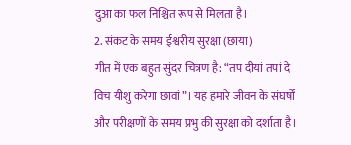दुआ का फल निश्चित रूप से मिलता है।
2. संकट के समय ईश्वरीय सुरक्षा (छाया)
गीत में एक बहुत सुंदर चित्रण है: “तप दीयां तपां दे विच यीशु करेगा छावां”। यह हमारे जीवन के संघर्षों और परीक्षणों के समय प्रभु की सुरक्षा को दर्शाता है।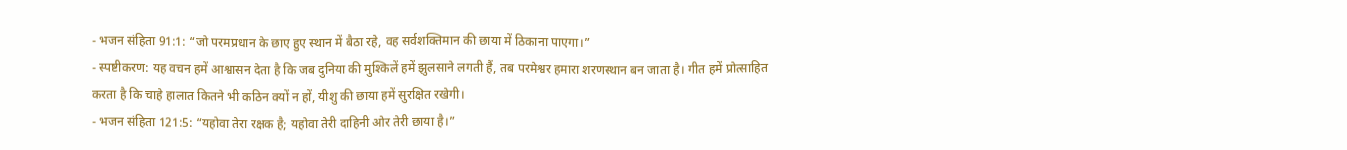- भजन संहिता 91:1: “जो परमप्रधान के छाए हुए स्थान में बैठा रहे, वह सर्वशक्तिमान की छाया में ठिकाना पाएगा।”
- स्पष्टीकरण: यह वचन हमें आश्वासन देता है कि जब दुनिया की मुश्किलें हमें झुलसाने लगती हैं, तब परमेश्वर हमारा शरणस्थान बन जाता है। गीत हमें प्रोत्साहित करता है कि चाहे हालात कितने भी कठिन क्यों न हों, यीशु की छाया हमें सुरक्षित रखेगी।
- भजन संहिता 121:5: “यहोवा तेरा रक्षक है; यहोवा तेरी दाहिनी ओर तेरी छाया है।”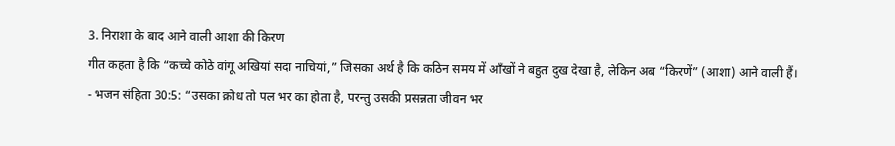3. निराशा के बाद आने वाली आशा की किरण
गीत कहता है कि “कच्चे कोठे वांगू अखियां सदा नाचियां,” जिसका अर्थ है कि कठिन समय में आँखों ने बहुत दुख देखा है, लेकिन अब “किरणें” (आशा) आने वाली हैं।
- भजन संहिता 30:5: “उसका क्रोध तो पल भर का होता है, परन्तु उसकी प्रसन्नता जीवन भर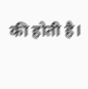की होती है।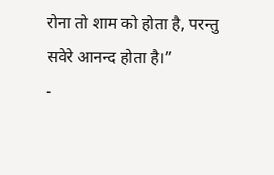रोना तो शाम को होता है, परन्तु सवेरे आनन्द होता है।”
-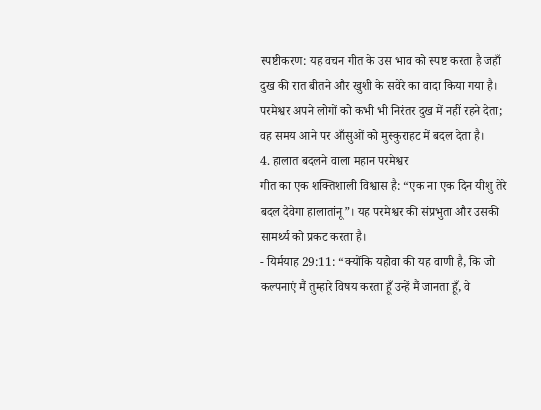स्पष्टीकरण: यह वचन गीत के उस भाव को स्पष्ट करता है जहाँ दुख की रात बीतने और खुशी के सवेरे का वादा किया गया है। परमेश्वर अपने लोगों को कभी भी निरंतर दुख में नहीं रहने देता; वह समय आने पर आँसुओं को मुस्कुराहट में बदल देता है।
4. हालात बदलने वाला महान परमेश्वर
गीत का एक शक्तिशाली विश्वास है: “एक ना एक दिन यीशु तेरे बदल देवेगा हालातांनू”। यह परमेश्वर की संप्रभुता और उसकी सामर्थ्य को प्रकट करता है।
- यिर्मयाह 29:11: “क्योंकि यहोवा की यह वाणी है, कि जो कल्पनाएं मैं तुम्हारे विषय करता हूँ उन्हें मैं जानता हूँ, वे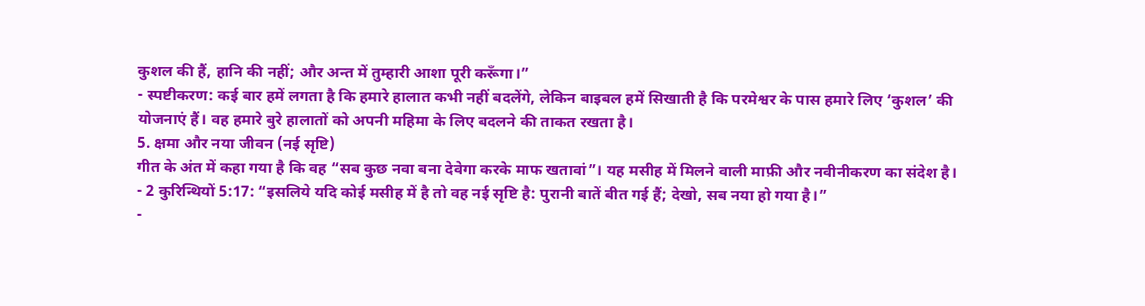कुशल की हैं, हानि की नहीं; और अन्त में तुम्हारी आशा पूरी करूँगा।”
- स्पष्टीकरण: कई बार हमें लगता है कि हमारे हालात कभी नहीं बदलेंगे, लेकिन बाइबल हमें सिखाती है कि परमेश्वर के पास हमारे लिए ‘कुशल’ की योजनाएं हैं। वह हमारे बुरे हालातों को अपनी महिमा के लिए बदलने की ताकत रखता है।
5. क्षमा और नया जीवन (नई सृष्टि)
गीत के अंत में कहा गया है कि वह “सब कुछ नवा बना देवेगा करके माफ खतावां”। यह मसीह में मिलने वाली माफ़ी और नवीनीकरण का संदेश है।
- 2 कुरिन्थियों 5:17: “इसलिये यदि कोई मसीह में है तो वह नई सृष्टि है: पुरानी बातें बीत गई हैं; देखो, सब नया हो गया है।”
-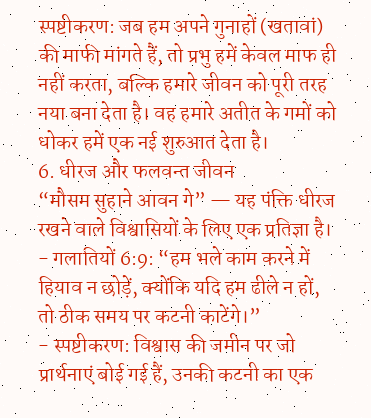स्पष्टीकरण: जब हम अपने गुनाहों (खतावां) की माफी मांगते हैं, तो प्रभु हमें केवल माफ ही नहीं करता, बल्कि हमारे जीवन को पूरी तरह नया बना देता है। वह हमारे अतीत के गमों को धोकर हमें एक नई शुरुआत देता है।
6. धीरज और फलवन्त जीवन
“मौसम सुहाने आवन गे” — यह पंक्ति धीरज रखने वाले विश्वासियों के लिए एक प्रतिज्ञा है।
- गलातियों 6:9: “हम भले काम करने में हियाव न छोड़ें, क्योंकि यदि हम ढीले न हों, तो ठीक समय पर कटनी काटेंगे।”
- स्पष्टीकरण: विश्वास की जमीन पर जो प्रार्थनाएं बोई गई हैं, उनकी कटनी का एक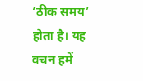‘ठीक समय’ होता है। यह वचन हमें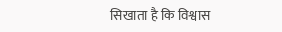सिखाता है कि विश्वास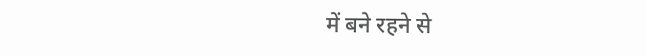में बने रहने से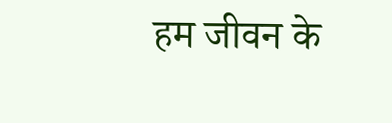हम जीवन के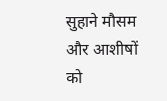सुहाने मौसम और आशीषों को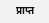प्राप्त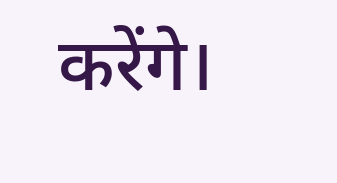करेंगे।